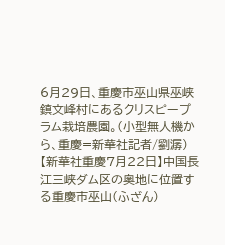6月29日、重慶市巫山県巫峡鎮文峰村にあるクリスピープラム栽培農園。(小型無人機から、重慶=新華社記者/劉潺)
【新華社重慶7月22日】中国長江三峡ダム区の奥地に位置する重慶市巫山(ふざん)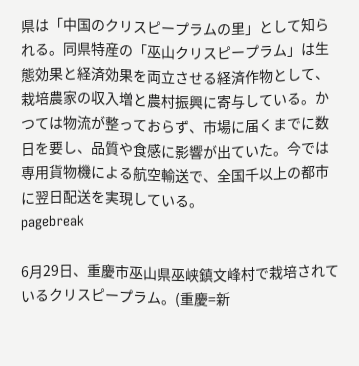県は「中国のクリスピープラムの里」として知られる。同県特産の「巫山クリスピープラム」は生態効果と経済効果を両立させる経済作物として、栽培農家の収入増と農村振興に寄与している。かつては物流が整っておらず、市場に届くまでに数日を要し、品質や食感に影響が出ていた。今では専用貨物機による航空輸送で、全国千以上の都市に翌日配送を実現している。
pagebreak

6月29日、重慶市巫山県巫峡鎮文峰村で栽培されているクリスピープラム。(重慶=新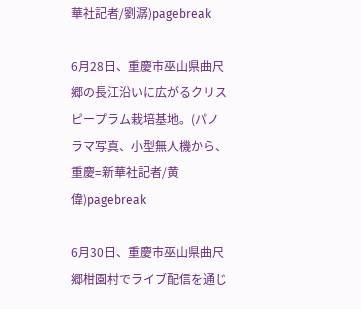華社記者/劉潺)pagebreak

6月28日、重慶市巫山県曲尺郷の長江沿いに広がるクリスピープラム栽培基地。(パノラマ写真、小型無人機から、重慶=新華社記者/黄偉)pagebreak

6月30日、重慶市巫山県曲尺郷柑園村でライブ配信を通じ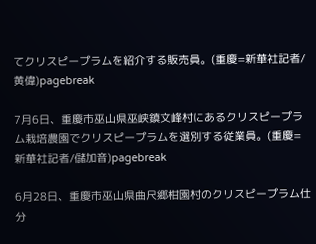てクリスピープラムを紹介する販売員。(重慶=新華社記者/黄偉)pagebreak

7月6日、重慶市巫山県巫峡鎮文峰村にあるクリスピープラム栽培農園でクリスピープラムを選別する従業員。(重慶=新華社記者/儲加音)pagebreak

6月28日、重慶市巫山県曲尺郷柑園村のクリスピープラム仕分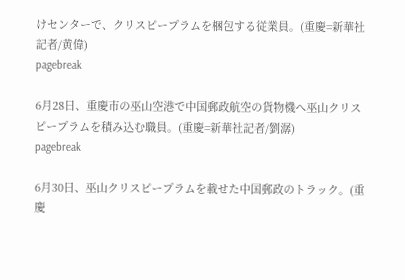けセンターで、クリスピープラムを梱包する従業員。(重慶=新華社記者/黄偉)
pagebreak

6月28日、重慶市の巫山空港で中国郵政航空の貨物機へ巫山クリスピープラムを積み込む職員。(重慶=新華社記者/劉潺)
pagebreak

6月30日、巫山クリスピープラムを載せた中国郵政のトラック。(重慶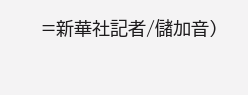=新華社記者/儲加音)